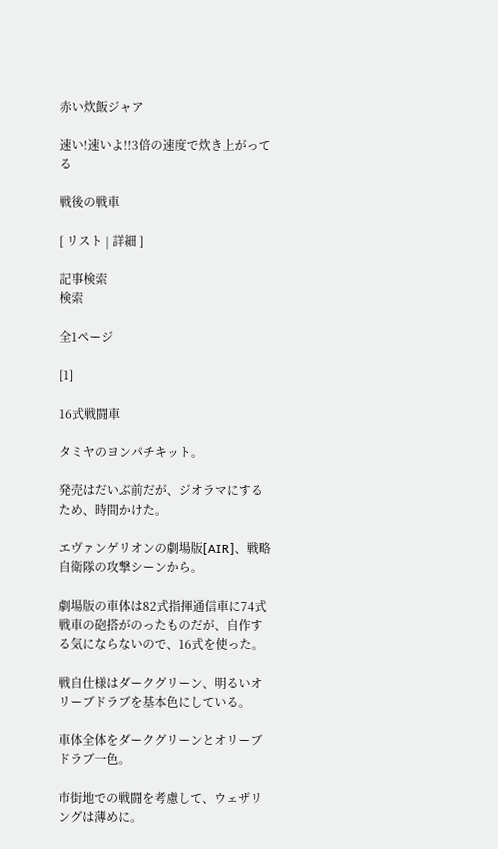赤い炊飯ジャア

速い!速いよ!!3倍の速度で炊き上がってる

戦後の戦車

[ リスト | 詳細 ]

記事検索
検索

全1ページ

[1]

16式戦闘車

タミヤのヨンパチキット。

発売はだいぶ前だが、ジオラマにするため、時間かけた。

エヴァンゲリオンの劇場版[AIR]、戦略自衛隊の攻撃シーンから。

劇場版の車体は82式指揮通信車に74式戦車の砲搭がのったものだが、自作する気にならないので、16式を使った。

戦自仕様はダークグリーン、明るいオリーブドラブを基本色にしている。

車体全体をダークグリーンとオリーブドラブ一色。

市街地での戦闘を考慮して、ウェザリングは薄めに。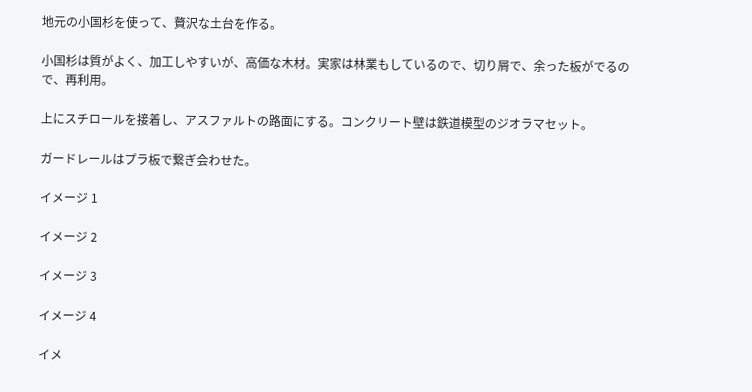地元の小国杉を使って、贅沢な土台を作る。

小国杉は質がよく、加工しやすいが、高価な木材。実家は林業もしているので、切り屑で、余った板がでるので、再利用。

上にスチロールを接着し、アスファルトの路面にする。コンクリート壁は鉄道模型のジオラマセット。

ガードレールはプラ板で繋ぎ会わせた。

イメージ 1

イメージ 2

イメージ 3

イメージ 4

イメ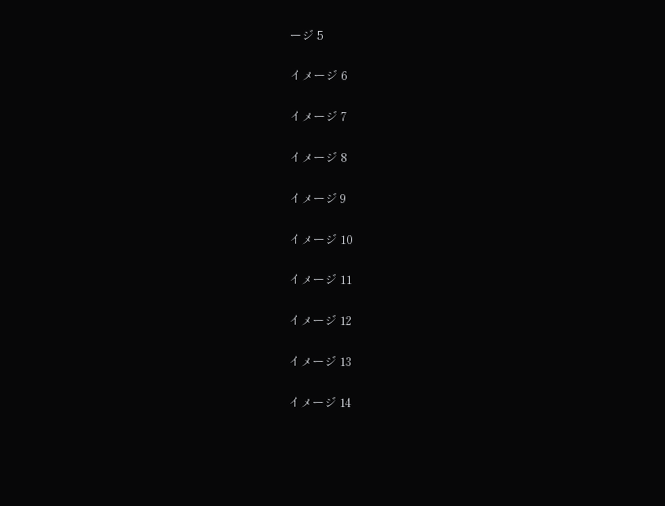ージ 5

イメージ 6

イメージ 7

イメージ 8

イメージ 9

イメージ 10

イメージ 11

イメージ 12

イメージ 13

イメージ 14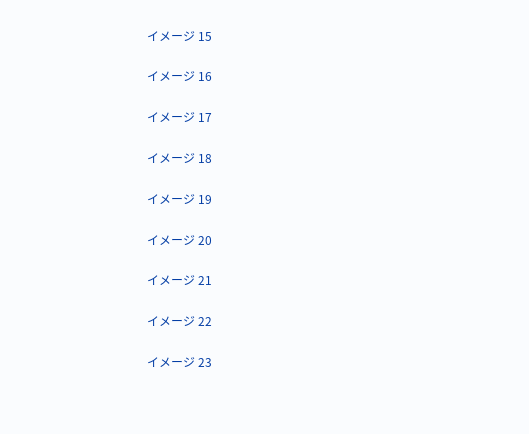イメージ 15

イメージ 16

イメージ 17

イメージ 18

イメージ 19

イメージ 20

イメージ 21

イメージ 22

イメージ 23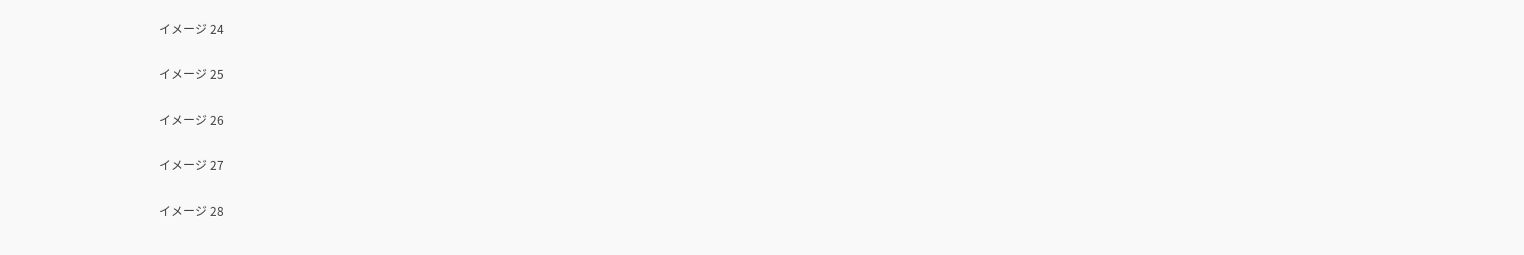イメージ 24

イメージ 25

イメージ 26

イメージ 27

イメージ 28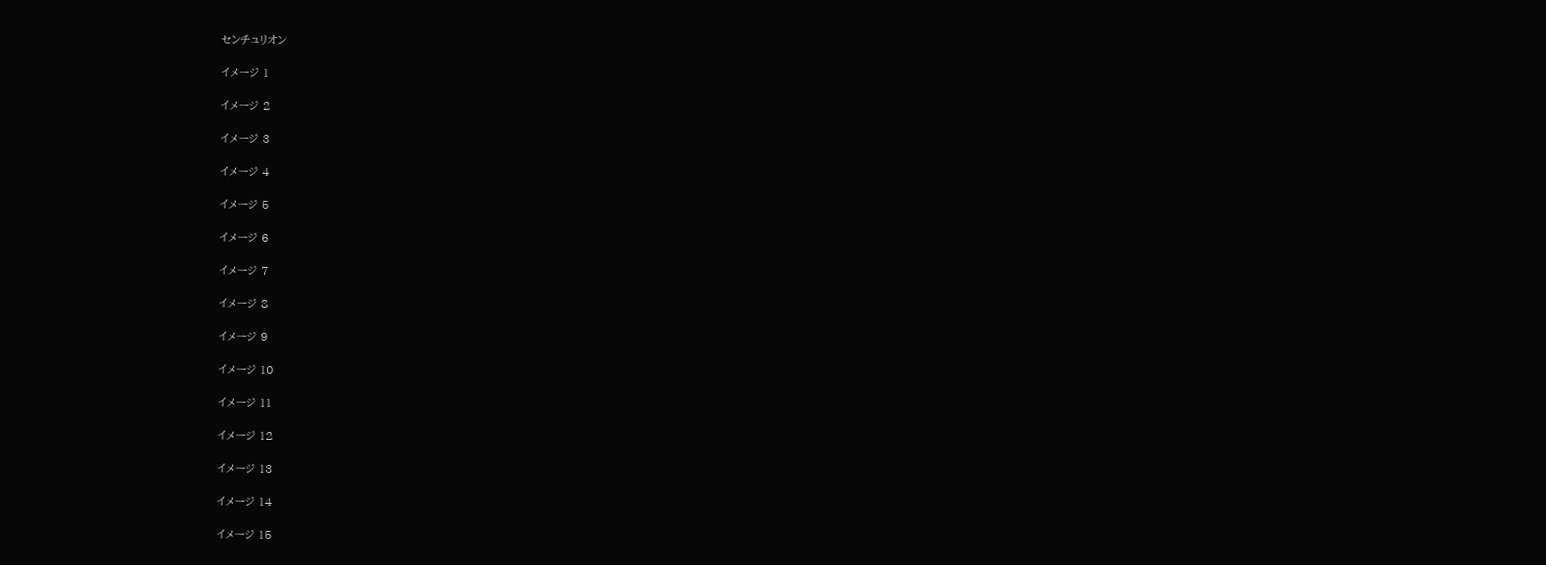センチュリオン

イメージ 1

イメージ 2

イメージ 3

イメージ 4

イメージ 5

イメージ 6

イメージ 7

イメージ 8

イメージ 9

イメージ 10

イメージ 11

イメージ 12

イメージ 13

イメージ 14

イメージ 15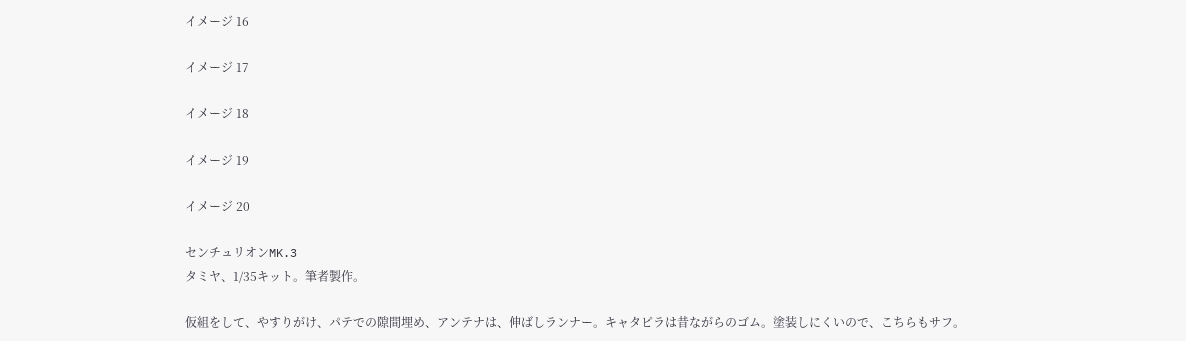イメージ 16

イメージ 17

イメージ 18

イメージ 19

イメージ 20

センチュリオンMK.3
タミヤ、1/35キット。筆者製作。

仮組をして、やすりがけ、パテでの隙間埋め、アンテナは、伸ばしランナー。キャタピラは昔ながらのゴム。塗装しにくいので、こちらもサフ。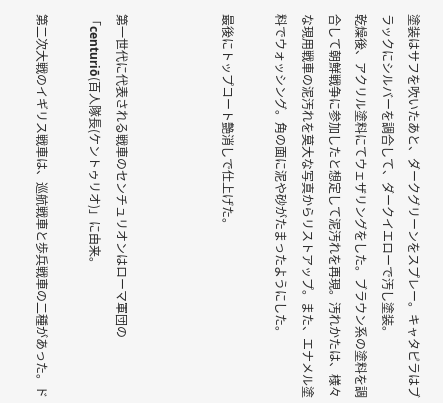塗装はサフを吹いたあと、ダークグリーンをスプレー。キャタピラはブラックにシルバーを調合して、ダークイエローで汚し塗装。
乾燥後、アクリル塗料にてウェザリングをした。ブラウン系の塗料を調合して朝鮮戦争に参加したと想定して泥汚れを再現。汚れかたは、様々な現用戦車の泥汚れを莫大な写真からリストアップ。また、エナメル塗料でウォッシング。角の面に泥や砂がたまったようにした。

最後にトップコート艶消しで仕上げた。



第一世代に代表される戦車のセンチュリオンはローマ軍団の「centuriō(百人隊長(ケントゥリオ)」に由来。

第二次大戦のイギリス戦車は、巡航戦車と歩兵戦車の二種があった。ド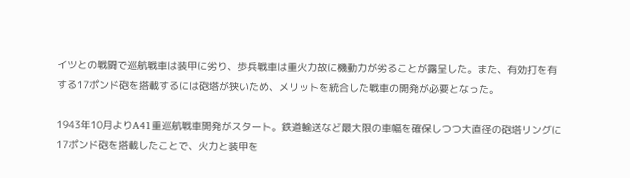イツとの戦闘で巡航戦車は装甲に劣り、歩兵戦車は重火力故に機動力が劣ることが露呈した。また、有効打を有する17ポンド砲を搭載するには砲塔が狭いため、メリットを統合した戦車の開発が必要となった。

1943年10月よりA41重巡航戦車開発がスタート。鉄道輸送など最大限の車幅を確保しつつ大直径の砲塔リングに17ポンド砲を搭載したことで、火力と装甲を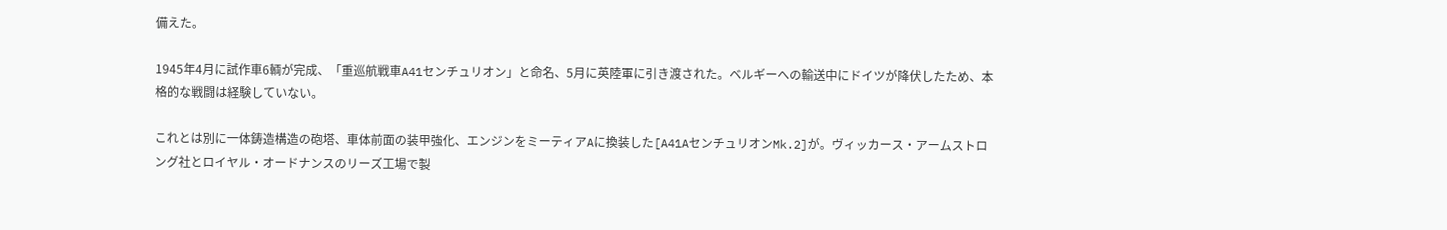備えた。

1945年4月に試作車6輌が完成、「重巡航戦車A41センチュリオン」と命名、5月に英陸軍に引き渡された。ベルギーへの輸送中にドイツが降伏したため、本格的な戦闘は経験していない。

これとは別に一体鋳造構造の砲塔、車体前面の装甲強化、エンジンをミーティアAに換装した[A41AセンチュリオンMk.2]が。ヴィッカース・アームストロング社とロイヤル・オードナンスのリーズ工場で製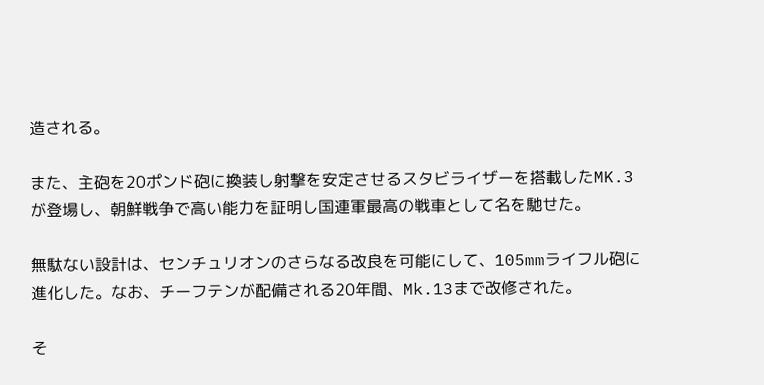造される。

また、主砲を20ポンド砲に換装し射撃を安定させるスタビライザーを搭載したMK.3が登場し、朝鮮戦争で高い能力を証明し国連軍最高の戦車として名を馳せた。

無駄ない設計は、センチュリオンのさらなる改良を可能にして、105mmライフル砲に進化した。なお、チーフテンが配備される20年間、Mk.13まで改修された。

そ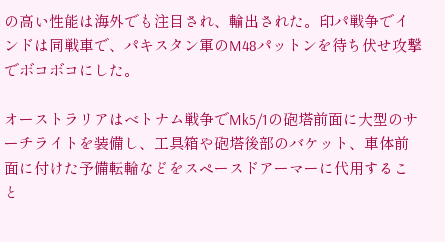の高い性能は海外でも注目され、輸出された。印パ戦争でインドは同戦車で、パキスタン軍のM48パットンを待ち伏せ攻撃でボコボコにした。

オーストラリアはベトナム戦争でMk5/1の砲塔前面に大型のサーチライトを装備し、工具箱や砲塔後部のバケット、車体前面に付けた予備転輪などをスペースドアーマーに代用すること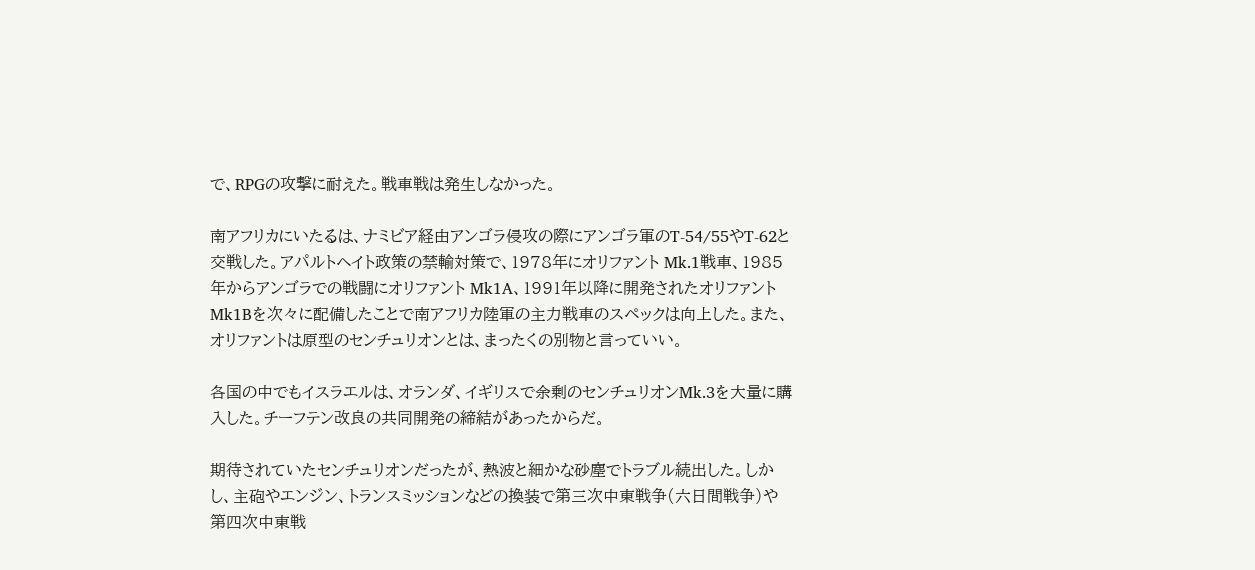で、RPGの攻撃に耐えた。戦車戦は発生しなかった。

南アフリカにいたるは、ナミビア経由アンゴラ侵攻の際にアンゴラ軍のT-54/55やT-62と交戦した。アパルトヘイト政策の禁輸対策で、1978年にオリファント Mk.1戦車、1985年からアンゴラでの戦闘にオリファント Mk1A、1991年以降に開発されたオリファントMk1Bを次々に配備したことで南アフリカ陸軍の主力戦車のスペックは向上した。また、オリファントは原型のセンチュリオンとは、まったくの別物と言っていい。

各国の中でもイスラエルは、オランダ、イギリスで余剰のセンチュリオンMk.3を大量に購入した。チーフテン改良の共同開発の締結があったからだ。

期待されていたセンチュリオンだったが、熱波と細かな砂塵でトラブル続出した。しかし、主砲やエンジン、トランスミッションなどの換装で第三次中東戦争(六日間戦争)や第四次中東戦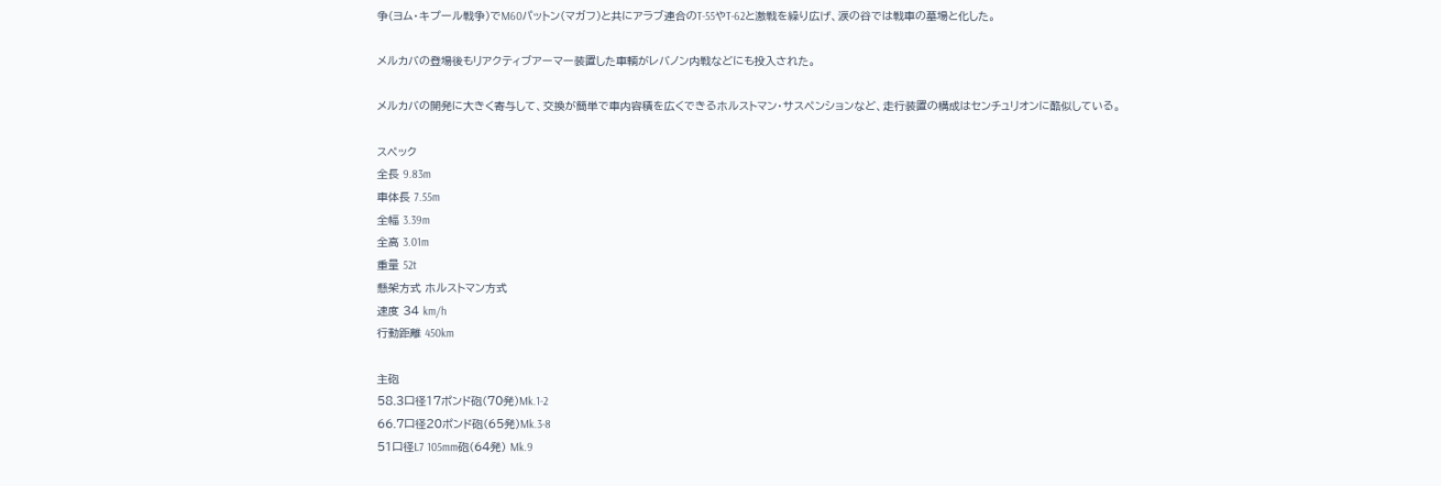争(ヨム・キプール戦争)でM60パットン(マガフ)と共にアラブ連合のT-55やT-62と激戦を繰り広げ、涙の谷では戦車の墓場と化した。

メルカバの登場後もリアクティブアーマー装置した車輌がレバノン内戦などにも投入された。

メルカバの開発に大きく寄与して、交換が簡単で車内容積を広くできるホルストマン・サスペンションなど、走行装置の構成はセンチュリオンに酷似している。

スペック
全長 9.83m
車体長 7.55m
全幅 3.39m
全高 3.01m
重量 52t
懸架方式 ホルストマン方式
速度 34 km/h
行動距離 450km

主砲
58.3口径17ポンド砲(70発)Mk.1-2
66.7口径20ポンド砲(65発)Mk.3-8
51口径L7 105mm砲(64発) Mk.9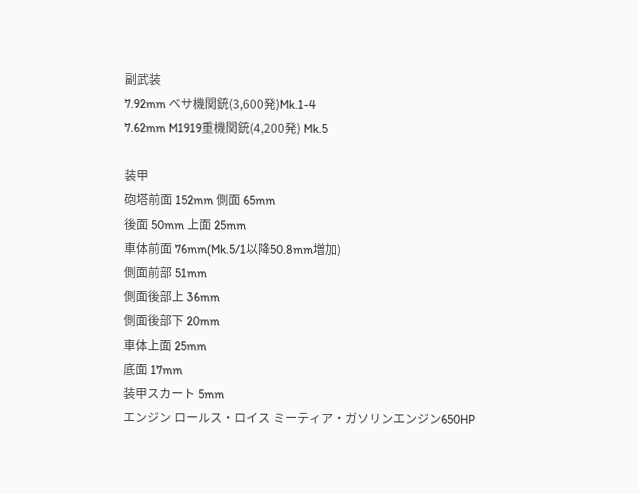副武装
7.92mm ベサ機関銃(3,600発)Mk.1-4
7.62mm M1919重機関銃(4,200発) Mk.5

装甲
砲塔前面 152mm 側面 65mm
後面 50mm 上面 25mm
車体前面 76mm(Mk.5/1以降50.8mm増加)
側面前部 51mm
側面後部上 36mm
側面後部下 20mm
車体上面 25mm
底面 17mm
装甲スカート 5mm
エンジン ロールス・ロイス ミーティア・ガソリンエンジン650HP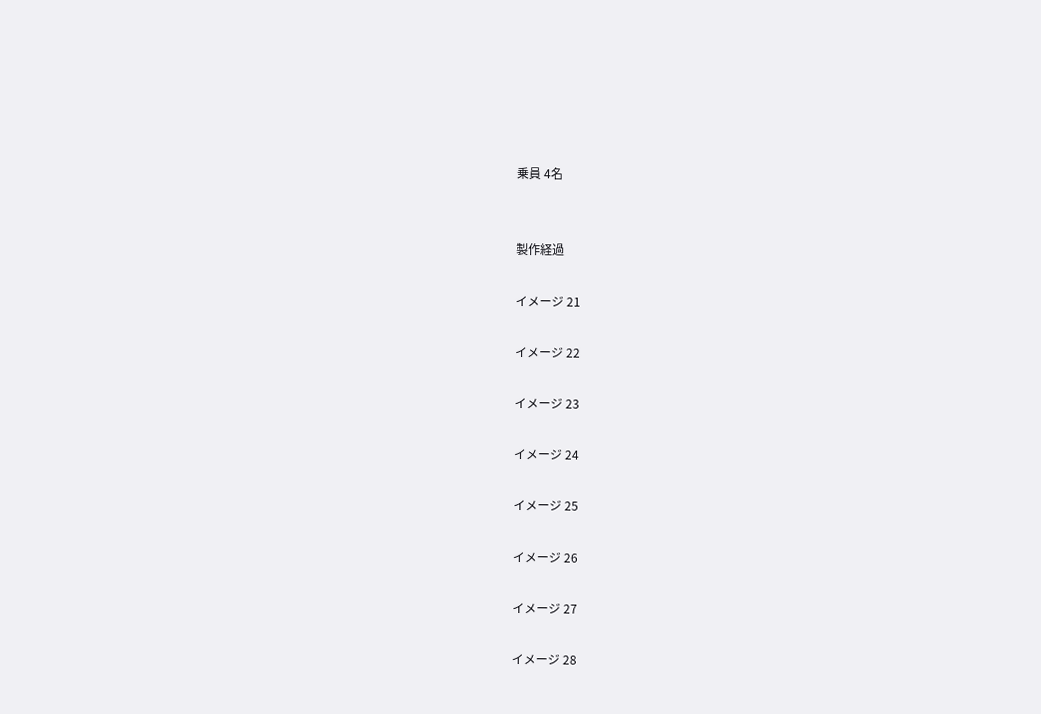乗員 4名


製作経過

イメージ 21

イメージ 22

イメージ 23

イメージ 24

イメージ 25

イメージ 26

イメージ 27

イメージ 28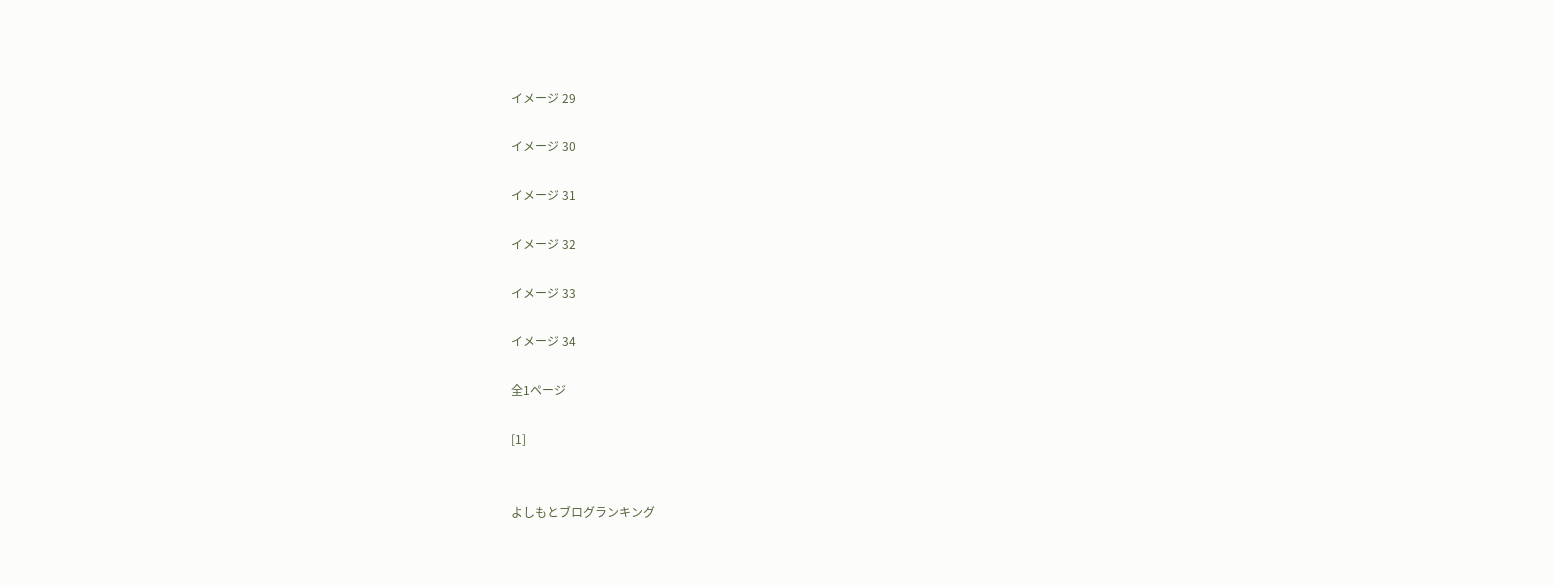イメージ 29

イメージ 30

イメージ 31

イメージ 32

イメージ 33

イメージ 34

全1ページ

[1]


よしもとブログランキング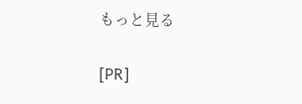もっと見る

[PR]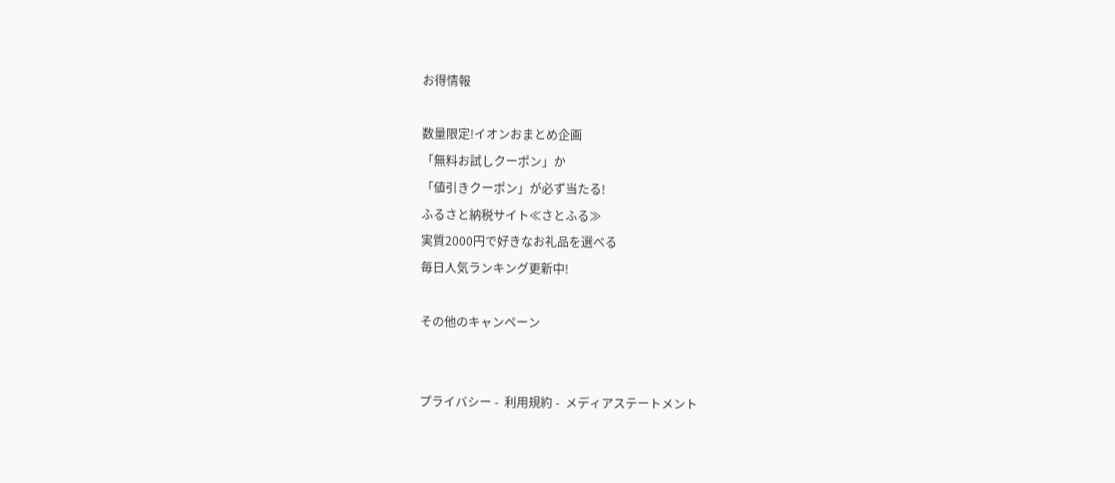お得情報

数量限定!イオンおまとめ企画
「無料お試しクーポン」か
「値引きクーポン」が必ず当たる!
ふるさと納税サイト≪さとふる≫
実質2000円で好きなお礼品を選べる
毎日人気ランキング更新中!

その他のキャンペーン


プライバシー -  利用規約 -  メディアステートメント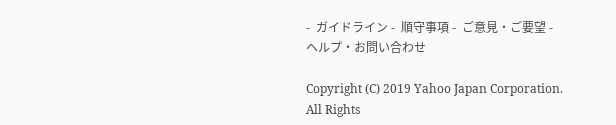-  ガイドライン -  順守事項 -  ご意見・ご要望 -  ヘルプ・お問い合わせ

Copyright (C) 2019 Yahoo Japan Corporation. All Rights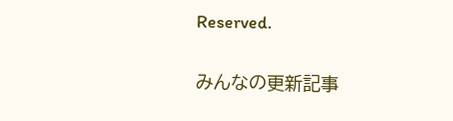Reserved.

みんなの更新記事